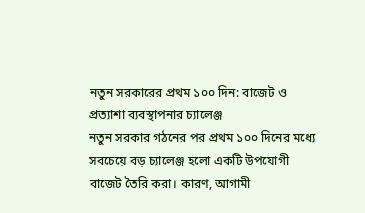নতুন সরকারের প্রথম ১০০ দিন: বাজেট ও প্রত্যাশা ব্যবস্থাপনার চ্যালেঞ্জ
নতুন সরকার গঠনের পর প্রথম ১০০ দিনের মধ্যে সবচেয়ে বড় চ্যালেঞ্জ হলো একটি উপযোগী বাজেট তৈরি করা। কারণ, আগামী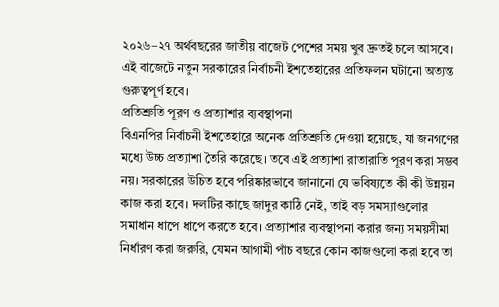২০২৬–২৭ অর্থবছরের জাতীয় বাজেট পেশের সময় খুব দ্রুতই চলে আসবে। এই বাজেটে নতুন সরকারের নির্বাচনী ইশতেহারের প্রতিফলন ঘটানো অত্যন্ত গুরুত্বপূর্ণ হবে।
প্রতিশ্রুতি পূরণ ও প্রত্যাশার ব্যবস্থাপনা
বিএনপির নির্বাচনী ইশতেহারে অনেক প্রতিশ্রুতি দেওয়া হয়েছে, যা জনগণের মধ্যে উচ্চ প্রত্যাশা তৈরি করেছে। তবে এই প্রত্যাশা রাতারাতি পূরণ করা সম্ভব নয়। সরকারের উচিত হবে পরিষ্কারভাবে জানানো যে ভবিষ্যতে কী কী উন্নয়ন কাজ করা হবে। দলটির কাছে জাদুর কাঠি নেই, তাই বড় সমস্যাগুলোর সমাধান ধাপে ধাপে করতে হবে। প্রত্যাশার ব্যবস্থাপনা করার জন্য সময়সীমা নির্ধারণ করা জরুরি, যেমন আগামী পাঁচ বছরে কোন কাজগুলো করা হবে তা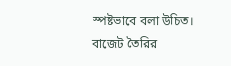স্পষ্টভাবে বলা উচিত।
বাজেট তৈরির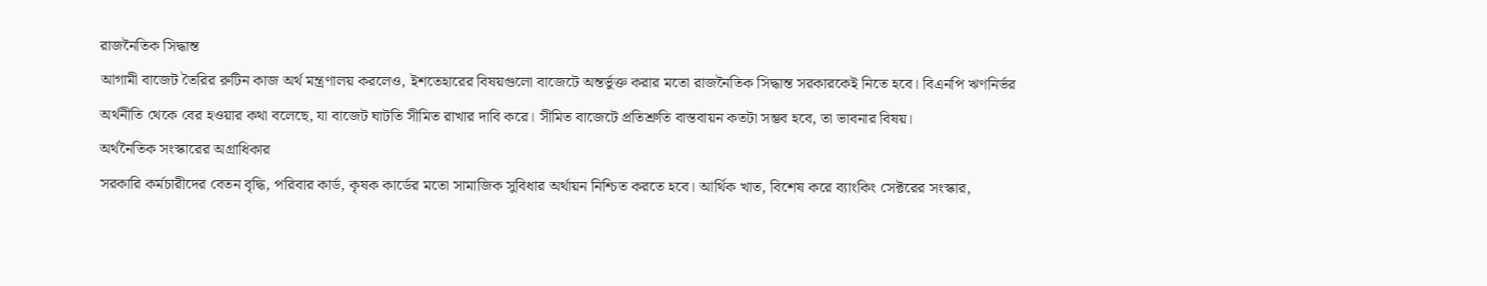রাজনৈতিক সিদ্ধান্ত
আগামী বাজেট তৈরির রুটিন কাজ অর্থ মন্ত্রণালয় করলেও, ইশতেহারের বিষয়গুলো বাজেটে অন্তর্ভুক্ত করার মতো রাজনৈতিক সিদ্ধান্ত সরকারকেই নিতে হবে। বিএনপি ঋণনির্ভর অর্থনীতি থেকে বের হওয়ার কথা বলেছে, যা বাজেট ঘাটতি সীমিত রাখার দাবি করে। সীমিত বাজেটে প্রতিশ্রুতি বাস্তবায়ন কতটা সম্ভব হবে, তা ভাবনার বিষয়।
অর্থনৈতিক সংস্কারের অগ্রাধিকার
সরকারি কর্মচারীদের বেতন বৃদ্ধি, পরিবার কার্ড, কৃষক কার্ডের মতো সামাজিক সুবিধার অর্থায়ন নিশ্চিত করতে হবে। আর্থিক খাত, বিশেষ করে ব্যাংকিং সেক্টরের সংস্কার,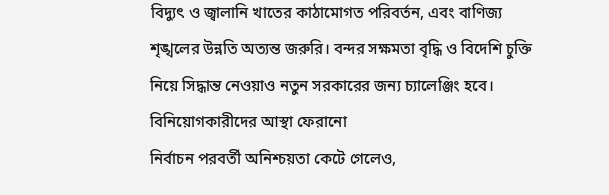বিদ্যুৎ ও জ্বালানি খাতের কাঠামোগত পরিবর্তন, এবং বাণিজ্য শৃঙ্খলের উন্নতি অত্যন্ত জরুরি। বন্দর সক্ষমতা বৃদ্ধি ও বিদেশি চুক্তি নিয়ে সিদ্ধান্ত নেওয়াও নতুন সরকারের জন্য চ্যালেঞ্জিং হবে।
বিনিয়োগকারীদের আস্থা ফেরানো
নির্বাচন পরবর্তী অনিশ্চয়তা কেটে গেলেও,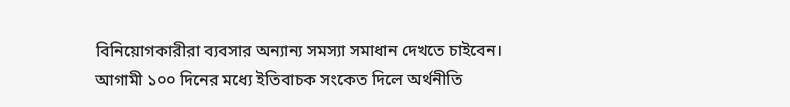বিনিয়োগকারীরা ব্যবসার অন্যান্য সমস্যা সমাধান দেখতে চাইবেন। আগামী ১০০ দিনের মধ্যে ইতিবাচক সংকেত দিলে অর্থনীতি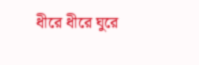ধীরে ধীরে ঘুরে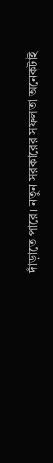দাঁড়াতে পারে। নতুন সরকারের সফলতা অনেকটাই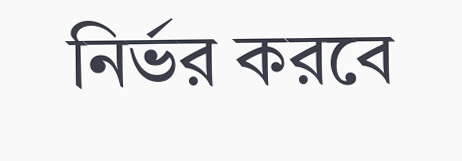নির্ভর করবে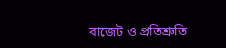বাজেট ও প্রতিশ্রুতি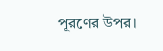পূরণের উপর।